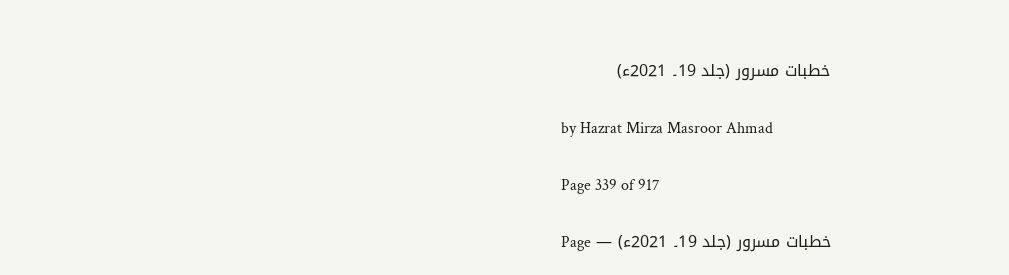خطبات مسرور (جلد 19۔ 2021ء)

by Hazrat Mirza Masroor Ahmad

Page 339 of 917

خطبات مسرور (جلد 19۔ 2021ء) — Page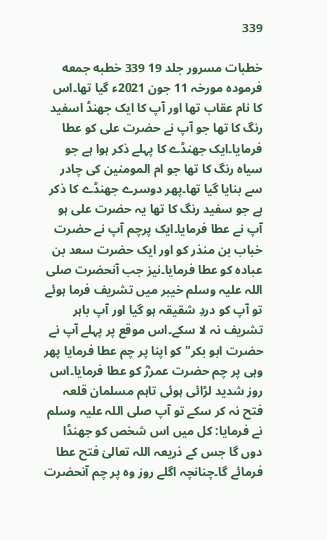339

خطبات مسرور جلد 19 339 خطبه جمعه فرمودہ مورخہ 11 جون 2021ء گیا تھا۔اس کا نام عقاب تھا اور آپ کا ایک جھنڈ اسفید رنگ کا تھا جو آپ نے حضرت علی کو عطا فرمایا۔ایک جھنڈے کا پہلے ذکر ہوا ہے جو سیاہ رنگ کا تھا جو ام المومنین کی چادر سے بنایا گیا تھا۔پھر دوسرے جھنڈے کا ذکر ہے جو سفید رنگ کا تھا یہ حضرت علی ہو آپ نے عطا فرمایا۔ایک پرچم آپ نے حضرت خباب بن منذر کو اور ایک حضرت سعد بن عبادہ کو عطا فرمایا۔نیز جب آنحضرت صلی اللہ علیہ وسلم خیبر میں تشریف فرما ہوئے تو آپ کو دردِ شقیقہ ہو گیا اور آپ باہر تشریف نہ لا سکے۔اس موقع پر پہلے آپ نے حضرت ابو بکر" کو اپنا پر چم عطا فرمایا پھر وہی پر چم حضرت عمررؓ کو عطا فرمایا۔اس روز شدید لڑائی ہوئی تاہم مسلمان قلعہ فتح نہ کر سکے تو آپ صلی اللہ علیہ وسلم نے فرمایا: کل میں اس شخص کو جھنڈا دوں گا جس کے ذریعہ اللہ تعالیٰ فتح عطا فرمائے گا۔چنانچہ اگلے روز وہ پر چم آنحضرت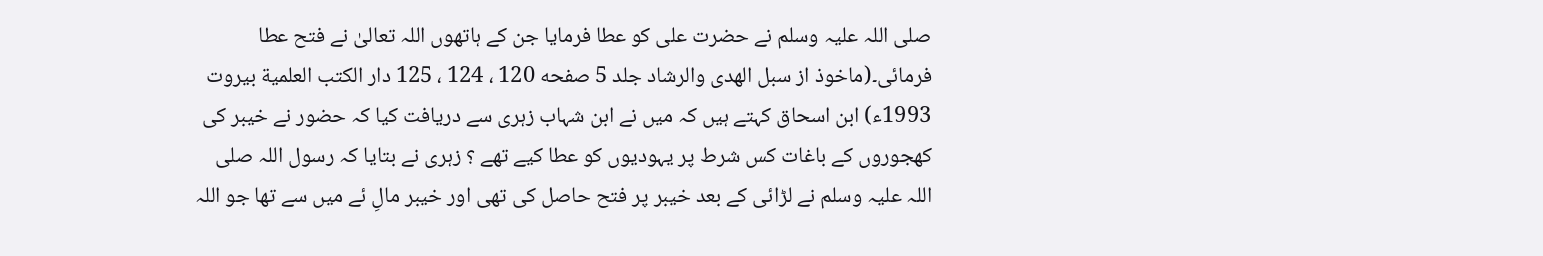صلی اللہ علیہ وسلم نے حضرت علی کو عطا فرمایا جن کے ہاتھوں اللہ تعالیٰ نے فتح عطا فرمائی۔(ماخوذ از سبل الهدى والرشاد جلد 5 صفحه 120 ، 124 ، 125 دار الكتب العلمية بيروت 1993ء) ابن اسحاق کہتے ہیں کہ میں نے ابن شہاب زہری سے دریافت کیا کہ حضور نے خیبر کی کھجوروں کے باغات کس شرط پر یہودیوں کو عطا کیے تھے ؟ زہری نے بتایا کہ رسول اللہ صلی اللہ علیہ وسلم نے لڑائی کے بعد خیبر پر فتح حاصل کی تھی اور خیبر مالِ ئے میں سے تھا جو اللہ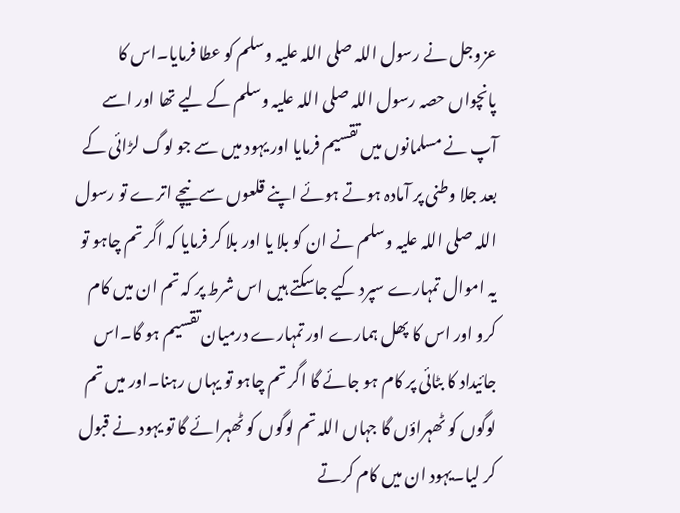عزوجل نے رسول اللہ صلی اللہ علیہ وسلم کو عطا فرمایا۔اس کا پانچواں حصہ رسول اللہ صلی اللہ علیہ وسلم کے لیے تھا اور اسے آپ نے مسلمانوں میں تقسیم فرمایا اور یہود میں سے جو لوگ لڑائی کے بعد جلا وطنی پر آمادہ ہوتے ہوئے اپنے قلعوں سے نیچے اترے تو رسول اللہ صلی اللہ علیہ وسلم نے ان کو بلا یا اور بلا کر فرمایا کہ اگر تم چاہو تو یہ اموال تمہارے سپرد کیے جاسکتے ہیں اس شرط پر کہ تم ان میں کام کرو اور اس کا پھل ہمارے اور تمہارے درمیان تقسیم ہو گا۔اس جائیداد کا بٹائی پر کام ہو جائے گا اگر تم چاہو تو یہاں رہنا۔اور میں تم لوگوں کو ٹھہراؤں گا جہاں اللہ تم لوگوں کو ٹھہرائے گا تو یہود نے قبول کر لیا۔یہود ان میں کام کرتے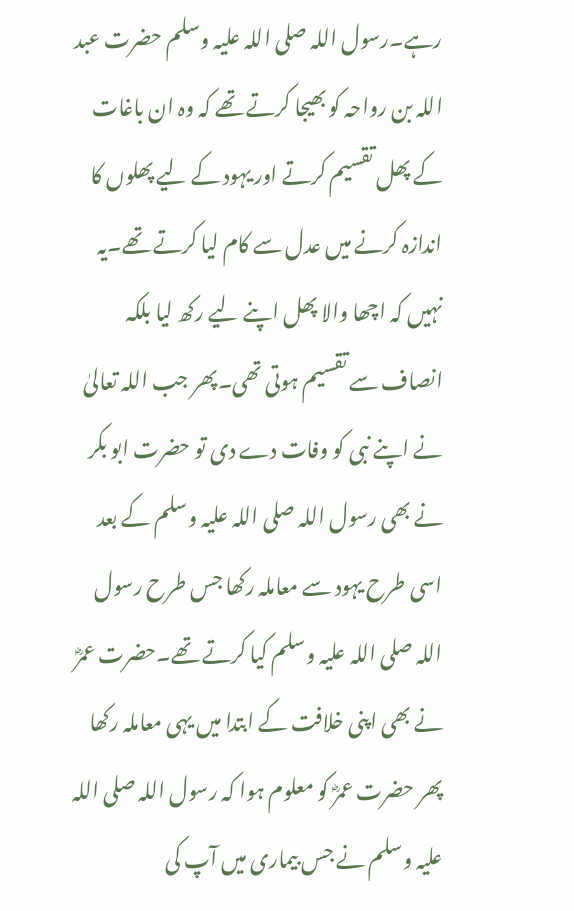رہے۔رسول اللہ صلی اللہ علیہ وسلم حضرت عبد اللہ بن رواحہ کو بھیجا کرتے تھے کہ وہ ان باغات کے پھل تقسیم کرتے اور یہود کے لیے پھلوں کا اندازہ کرنے میں عدل سے کام لیا کرتے تھے۔یہ نہیں کہ اچھا والا پھل اپنے لیے رکھ لیا بلکہ انصاف سے تقسیم ہوتی تھی۔پھر جب اللہ تعالیٰ نے اپنے نبی کو وفات دے دی تو حضرت ابو بکر نے بھی رسول اللہ صلی اللہ علیہ وسلم کے بعد اسی طرح یہود سے معاملہ رکھا جس طرح رسول اللہ صلی اللہ علیہ وسلم کیا کرتے تھے۔حضرت عمرؓ نے بھی اپنی خلافت کے ابتدا میں یہی معاملہ رکھا پھر حضرت عمرؓ کو معلوم ہوا کہ رسول اللہ صلی اللہ علیہ وسلم نے جس بیماری میں آپ کی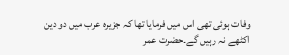وفات ہوئی تھی اس میں فرمایا تھا کہ جزیرہ عرب میں دو دین اکٹھے نہ رہیں گے۔حضرت عمر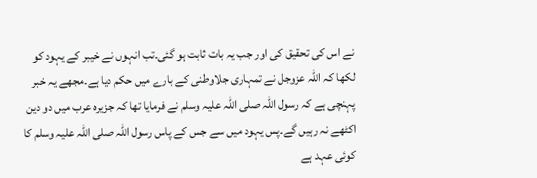نے اس کی تحقیق کی اور جب یہ بات ثابت ہو گئی۔تب انہوں نے خیبر کے یہود کو لکھا کہ اللہ عزوجل نے تمہاری جلاوطنی کے بارے میں حکم دیا ہے۔مجھے یہ خبر پہنچی ہے کہ رسول اللہ صلی اللہ علیہ وسلم نے فرمایا تھا کہ جزیرہ عرب میں دو دین اکٹھے نہ رہیں گے۔پس یہود میں سے جس کے پاس رسول اللہ صلی اللہ علیہ وسلم کا کوئی عہد ہے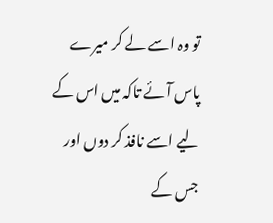تو وہ اسے لے کر میرے پاس آئے تاکہ میں اس کے لیے اسے نافذ کر دوں اور جس کے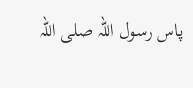پاس رسول اللہ صلی اللہ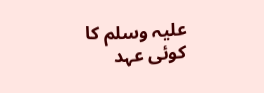علیہ وسلم کا کوئی عہد